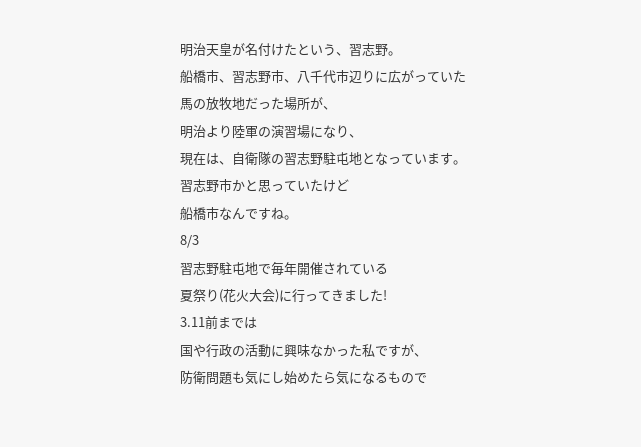明治天皇が名付けたという、習志野。
船橋市、習志野市、八千代市辺りに広がっていた
馬の放牧地だった場所が、
明治より陸軍の演習場になり、
現在は、自衛隊の習志野駐屯地となっています。
習志野市かと思っていたけど
船橋市なんですね。
8/3
習志野駐屯地で毎年開催されている
夏祭り(花火大会)に行ってきました!
3.11前までは
国や行政の活動に興味なかった私ですが、
防衛問題も気にし始めたら気になるもので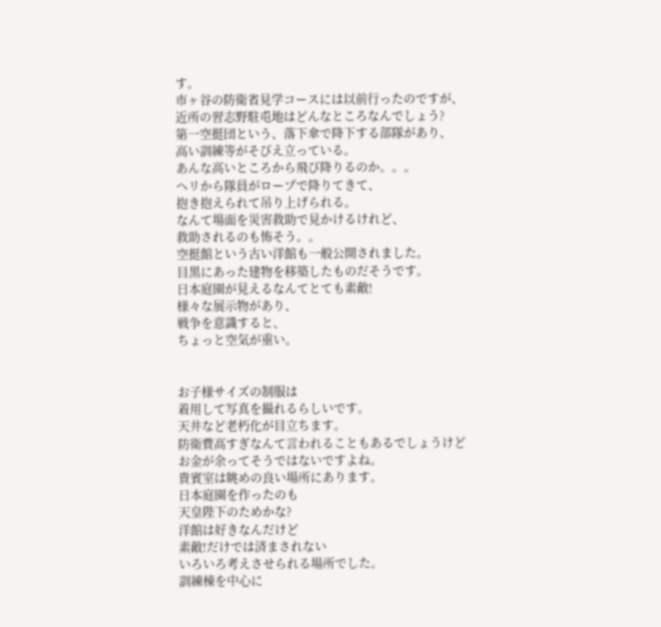す。
市ヶ谷の防衛省見学コースには以前行ったのですが、
近所の習志野駐屯地はどんなところなんでしょう?
第一空挺団という、落下傘で降下する部隊があり、
高い訓練等がそびえ立っている。
あんな高いところから飛び降りるのか。。。
ヘリから隊員がロープで降りてきて、
抱き抱えられて吊り上げられる。
なんて場面を災害救助で見かけるけれど、
救助されるのも怖そう。。
空挺館という古い洋館も一般公開されました。
目黒にあった建物を移築したものだそうです。
日本庭園が見えるなんてとても素敵!
様々な展示物があり、
戦争を意識すると、
ちょっと空気が重い。


お子様サイズの制服は
着用して写真を撮れるらしいです。
天井など老朽化が目立ちます。
防衛費高すぎなんて言われることもあるでしょうけど
お金が余ってそうではないですよね。
貴賓室は眺めの良い場所にあります。
日本庭園を作ったのも
天皇陛下のためかな?
洋館は好きなんだけど
素敵!だけでは済まされない
いろいろ考えさせられる場所でした。
訓練棟を中心に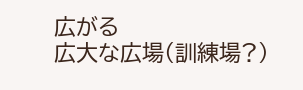広がる
広大な広場(訓練場?)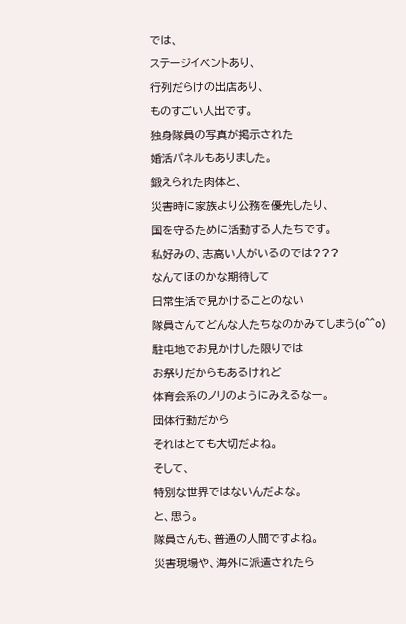では、
ステージイベントあり、
行列だらけの出店あり、
ものすごい人出です。
独身隊員の写真が掲示された
婚活パネルもありました。
鍛えられた肉体と、
災害時に家族より公務を優先したり、
国を守るために活動する人たちです。
私好みの、志高い人がいるのでは???
なんてほのかな期待して
日常生活で見かけることのない
隊員さんてどんな人たちなのかみてしまう(o^^o)
駐屯地でお見かけした限りでは
お祭りだからもあるけれど
体育会系のノリのようにみえるなー。
団体行動だから
それはとても大切だよね。
そして、
特別な世界ではないんだよな。
と、思う。
隊員さんも、普通の人間ですよね。
災害現場や、海外に派遣されたら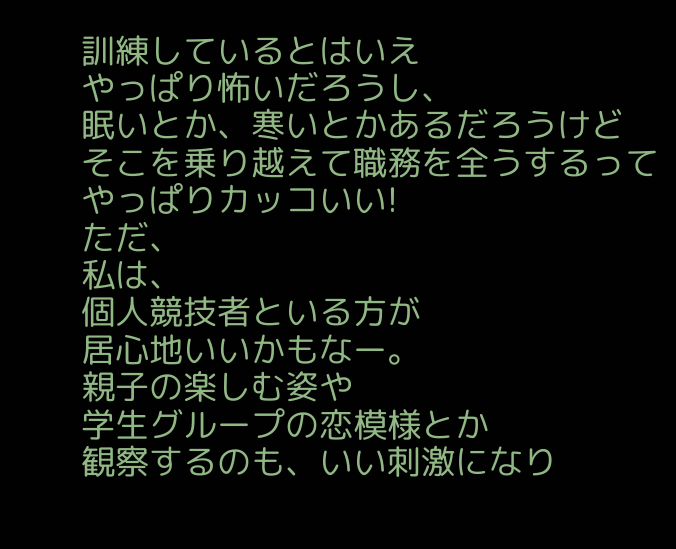訓練しているとはいえ
やっぱり怖いだろうし、
眠いとか、寒いとかあるだろうけど
そこを乗り越えて職務を全うするって
やっぱりカッコいい!
ただ、
私は、
個人競技者といる方が
居心地いいかもなー。
親子の楽しむ姿や
学生グループの恋模様とか
観察するのも、いい刺激になり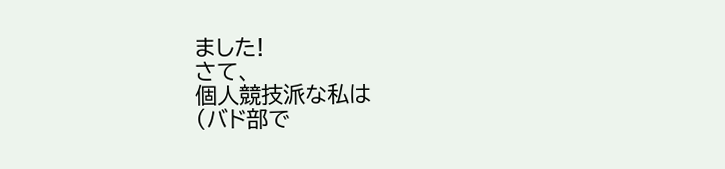ました!
さて、
個人競技派な私は
(バド部で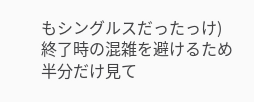もシングルスだったっけ)
終了時の混雑を避けるため
半分だけ見て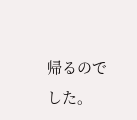帰るのでした。